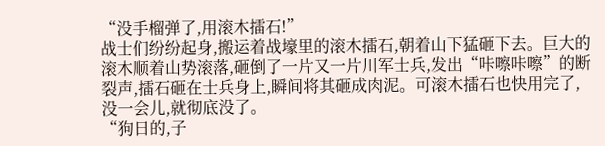“没手榴弹了,用滚木擂石!”
战士们纷纷起身,搬运着战壕里的滚木擂石,朝着山下猛砸下去。巨大的滚木顺着山势滚落,砸倒了一片又一片川军士兵,发出“咔嚓咔嚓”的断裂声,擂石砸在士兵身上,瞬间将其砸成肉泥。可滚木擂石也快用完了,没一会儿,就彻底没了。
“狗日的,子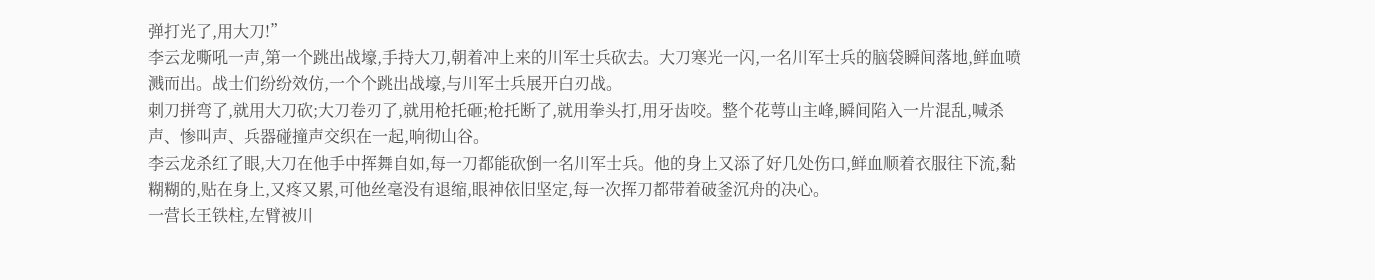弹打光了,用大刀!”
李云龙嘶吼一声,第一个跳出战壕,手持大刀,朝着冲上来的川军士兵砍去。大刀寒光一闪,一名川军士兵的脑袋瞬间落地,鲜血喷溅而出。战士们纷纷效仿,一个个跳出战壕,与川军士兵展开白刃战。
刺刀拼弯了,就用大刀砍;大刀卷刃了,就用枪托砸;枪托断了,就用拳头打,用牙齿咬。整个花萼山主峰,瞬间陷入一片混乱,喊杀声、惨叫声、兵器碰撞声交织在一起,响彻山谷。
李云龙杀红了眼,大刀在他手中挥舞自如,每一刀都能砍倒一名川军士兵。他的身上又添了好几处伤口,鲜血顺着衣服往下流,黏糊糊的,贴在身上,又疼又累,可他丝毫没有退缩,眼神依旧坚定,每一次挥刀都带着破釜沉舟的决心。
一营长王铁柱,左臂被川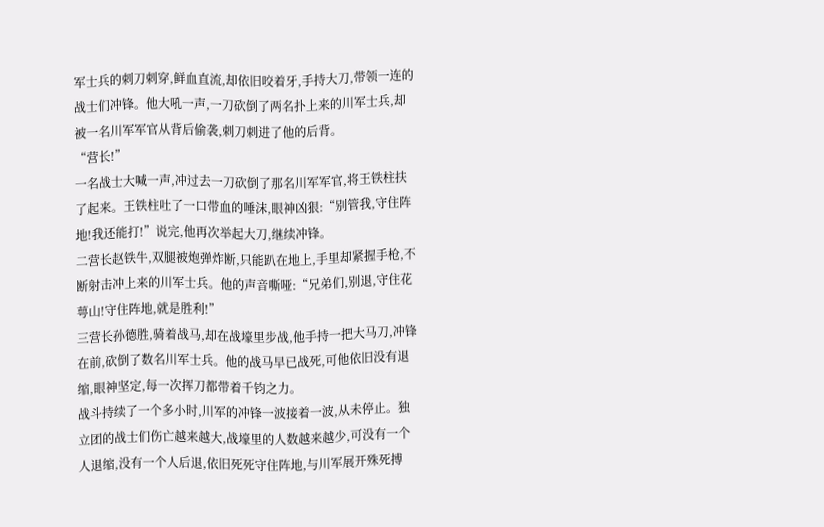军士兵的刺刀刺穿,鲜血直流,却依旧咬着牙,手持大刀,带领一连的战士们冲锋。他大吼一声,一刀砍倒了两名扑上来的川军士兵,却被一名川军军官从背后偷袭,刺刀刺进了他的后背。
“营长!”
一名战士大喊一声,冲过去一刀砍倒了那名川军军官,将王铁柱扶了起来。王铁柱吐了一口带血的唾沫,眼神凶狠:“别管我,守住阵地!我还能打!”说完,他再次举起大刀,继续冲锋。
二营长赵铁牛,双腿被炮弹炸断,只能趴在地上,手里却紧握手枪,不断射击冲上来的川军士兵。他的声音嘶哑:“兄弟们,别退,守住花萼山!守住阵地,就是胜利!”
三营长孙德胜,骑着战马,却在战壕里步战,他手持一把大马刀,冲锋在前,砍倒了数名川军士兵。他的战马早已战死,可他依旧没有退缩,眼神坚定,每一次挥刀都带着千钧之力。
战斗持续了一个多小时,川军的冲锋一波接着一波,从未停止。独立团的战士们伤亡越来越大,战壕里的人数越来越少,可没有一个人退缩,没有一个人后退,依旧死死守住阵地,与川军展开殊死搏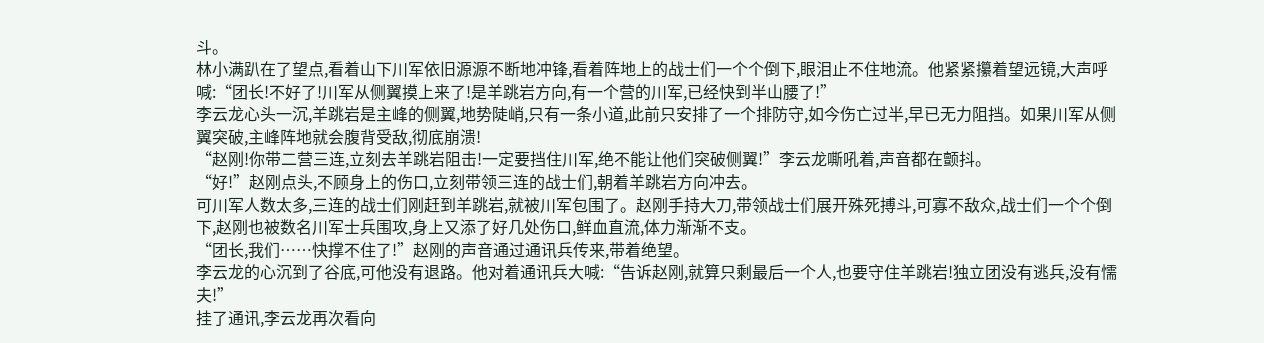斗。
林小满趴在了望点,看着山下川军依旧源源不断地冲锋,看着阵地上的战士们一个个倒下,眼泪止不住地流。他紧紧攥着望远镜,大声呼喊:“团长!不好了!川军从侧翼摸上来了!是羊跳岩方向,有一个营的川军,已经快到半山腰了!”
李云龙心头一沉,羊跳岩是主峰的侧翼,地势陡峭,只有一条小道,此前只安排了一个排防守,如今伤亡过半,早已无力阻挡。如果川军从侧翼突破,主峰阵地就会腹背受敌,彻底崩溃!
“赵刚!你带二营三连,立刻去羊跳岩阻击!一定要挡住川军,绝不能让他们突破侧翼!”李云龙嘶吼着,声音都在颤抖。
“好!”赵刚点头,不顾身上的伤口,立刻带领三连的战士们,朝着羊跳岩方向冲去。
可川军人数太多,三连的战士们刚赶到羊跳岩,就被川军包围了。赵刚手持大刀,带领战士们展开殊死搏斗,可寡不敌众,战士们一个个倒下,赵刚也被数名川军士兵围攻,身上又添了好几处伤口,鲜血直流,体力渐渐不支。
“团长,我们……快撑不住了!”赵刚的声音通过通讯兵传来,带着绝望。
李云龙的心沉到了谷底,可他没有退路。他对着通讯兵大喊:“告诉赵刚,就算只剩最后一个人,也要守住羊跳岩!独立团没有逃兵,没有懦夫!”
挂了通讯,李云龙再次看向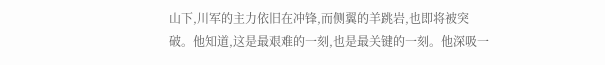山下,川军的主力依旧在冲锋,而侧翼的羊跳岩,也即将被突破。他知道,这是最艰难的一刻,也是最关键的一刻。他深吸一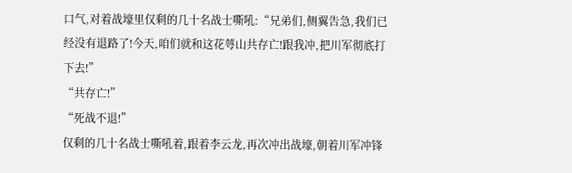口气,对着战壕里仅剩的几十名战士嘶吼:“兄弟们,侧翼告急,我们已经没有退路了!今天,咱们就和这花萼山共存亡!跟我冲,把川军彻底打下去!”
“共存亡!”
“死战不退!”
仅剩的几十名战士嘶吼着,跟着李云龙,再次冲出战壕,朝着川军冲锋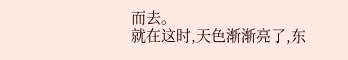而去。
就在这时,天色渐渐亮了,东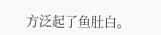方泛起了鱼肚白。